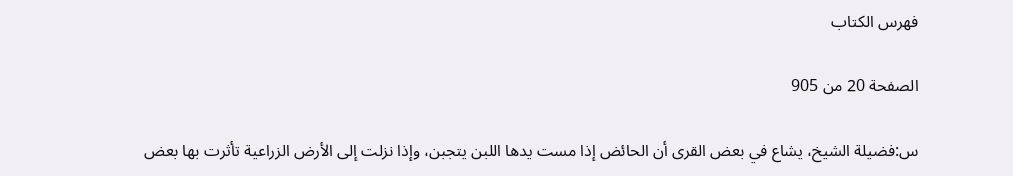فهرس الكتاب

الصفحة 20 من 905

س:فضيلة الشيخ، يشاع في بعض القرى أن الحائض إذا مست يدها اللبن يتجبن، وإذا نزلت إلى الأرض الزراعية تأثرت بها بعض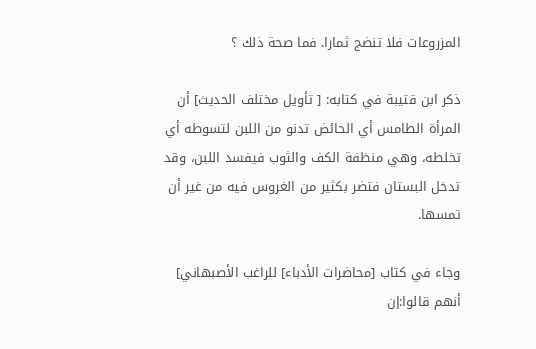المزروعات فلا تنضج ثمارا. فما صحة ذلك ؟

ذكر ابن قتيبة في كتابه: [ تأويل مختلف الحديث] أن المرأة الطامس أي الحائض تدنو من اللبن لتسوطه أي تخلطه، وهي منظفة الكف والثوب فيفسد اللبن، وقد تدخل البستان فتضر بكثير من الغروس فيه من غير أن تمسها.

وجاء في كتاب [محاضرات الأدباء] للراغب الأصبهاني] أنهم قالوا:إن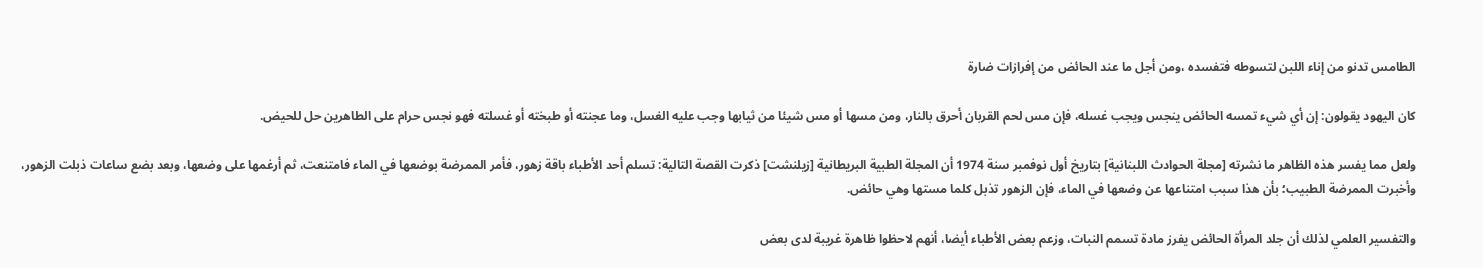الطامس تدنو من إناء اللبن لتسوطه فتفسده ،ومن أجل ما عند الحائض من إفرازات ضارة

كان اليهود يقولون: إن أي شيء تمسه الحائض ينجس ويجب غسله، فإن مس لحم القربان أحرق بالنار، ومن مسها أو مس شيئا من ثيابها وجب عليه الغسل، وما عجنته أو طبخته أو غسلته فهو نجس حرام على الطاهرين حل للحيض.

ولعل مما يفسر هذه الظاهر ما نشرته [مجلة الحوادث اللبنانية] بتاريخ أول نوفمبر سنة 1974 أن المجلة الطبية البريطانية [زيلنشت] ذكرت القصة التالية: تسلم أحد الأطباء باقة زهور، فأمر الممرضة بوضعها في الماء فامتنعت، ثم أرغمها على وضعها، وبعد بضع ساعات ذبلت الزهور، وأخبرت الممرضة الطبيب؛ بأن هذا سبب امتناعها عن وضعها في الماء، فإن الزهور تذبل كلما مستها وهي حائض.

والتفسير العلمي لذلك أن جلد المرأة الحائض يفرز مادة تسمم النبات، وزعم بعض الأطباء أيضا، أنهم لاحظوا ظاهرة غريبة لدى بعض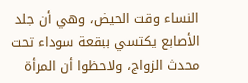النساء وقت الحيض، وهي أن جلد الأصابع يكتسي ببقعة سوداء تحت محدث الزواج، ولاحظوا أن المرأة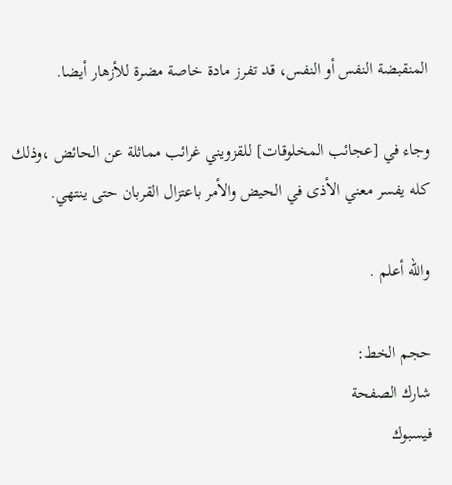المنقبضة النفس أو النفس، قد تفرز مادة خاصة مضرة للأزهار أيضا.

وجاء في [عجائب المخلوقات] للقزويني غرائب مماثلة عن الحائض ،وذلك كله يفسر معني الأذى في الحيض والأمر باعتزال القربان حتى ينتهي.

والله أعلم .

حجم الخط:
شارك الصفحة
فيسبوك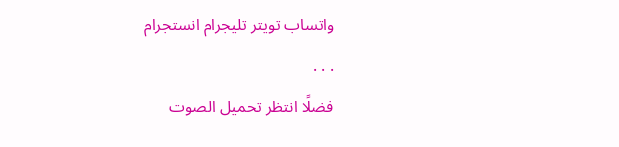واتساب تويتر تليجرام انستجرام
. . .
فضلًا انتظر تحميل الصوت